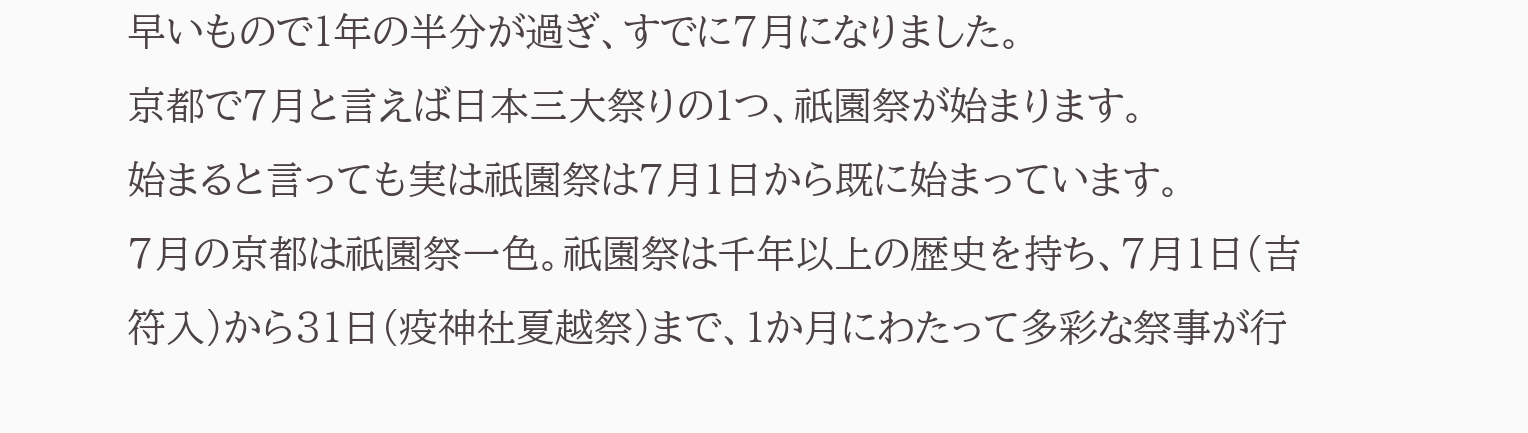早いもので1年の半分が過ぎ、すでに7月になりました。
京都で7月と言えば日本三大祭りの1つ、祇園祭が始まります。
始まると言っても実は祇園祭は7月1日から既に始まっています。
7月の京都は祇園祭一色。祇園祭は千年以上の歴史を持ち、7月1日(吉符入)から31日(疫神社夏越祭)まで、1か月にわたって多彩な祭事が行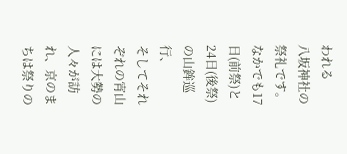われる
八坂神社の祭礼です。なかでも17日(前祭)と24日(後祭)の山鉾巡行、
そしてそれぞれの宵山には大勢の人々が訪れ、京のまちは祭りの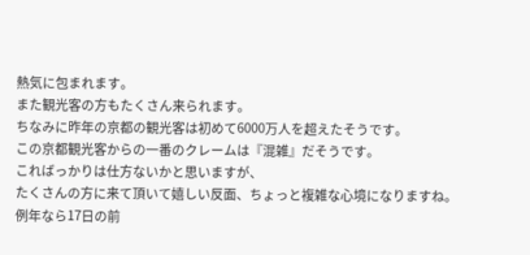熱気に包まれます。
また観光客の方もたくさん来られます。
ちなみに昨年の京都の観光客は初めて6000万人を超えたそうです。
この京都観光客からの一番のクレームは『混雑』だそうです。
こればっかりは仕方ないかと思いますが、
たくさんの方に来て頂いて嬉しい反面、ちょっと複雑な心境になりますね。
例年なら17日の前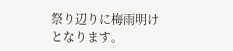祭り辺りに梅雨明けとなります。